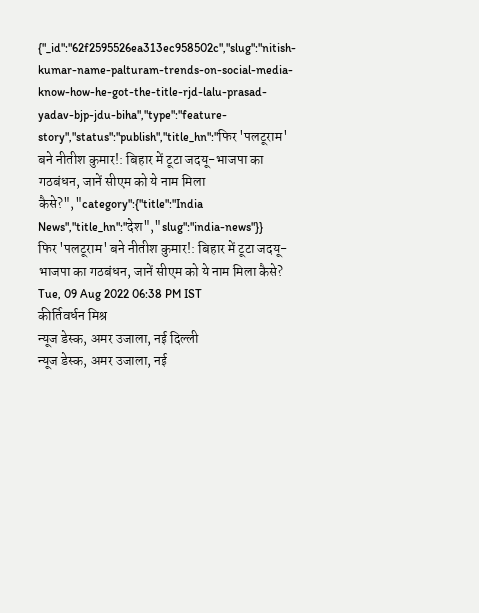{"_id":"62f2595526ea313ec958502c","slug":"nitish-kumar-name-palturam-trends-on-social-media-know-how-he-got-the-title-rjd-lalu-prasad-yadav-bjp-jdu-biha","type":"feature-story","status":"publish","title_hn":"फिर 'पलटूराम' बने नीतीश कुमार!: बिहार में टूटा जदयू-भाजपा का गठबंधन, जानें सीएम को ये नाम मिला कैसे?","category":{"title":"India News","title_hn":"देश","slug":"india-news"}}
फिर 'पलटूराम' बने नीतीश कुमार!: बिहार में टूटा जदयू-भाजपा का गठबंधन, जानें सीएम को ये नाम मिला कैसे?
Tue, 09 Aug 2022 06:38 PM IST
कीर्तिवर्धन मिश्र
न्यूज डेस्क, अमर उजाला, नई दिल्ली
न्यूज डेस्क, अमर उजाला, नई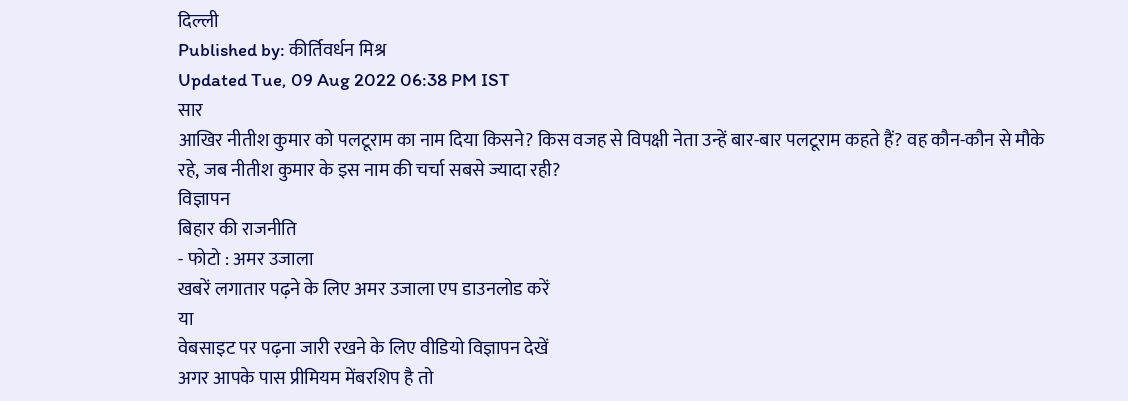दिल्ली
Published by: कीर्तिवर्धन मिश्र
Updated Tue, 09 Aug 2022 06:38 PM IST
सार
आखिर नीतीश कुमार को पलटूराम का नाम दिया किसने? किस वजह से विपक्षी नेता उन्हें बार-बार पलटूराम कहते हैं? वह कौन-कौन से मौके रहे, जब नीतीश कुमार के इस नाम की चर्चा सबसे ज्यादा रही?
विज्ञापन
बिहार की राजनीति
- फोटो : अमर उजाला
खबरें लगातार पढ़ने के लिए अमर उजाला एप डाउनलोड करें
या
वेबसाइट पर पढ़ना जारी रखने के लिए वीडियो विज्ञापन देखें
अगर आपके पास प्रीमियम मेंबरशिप है तो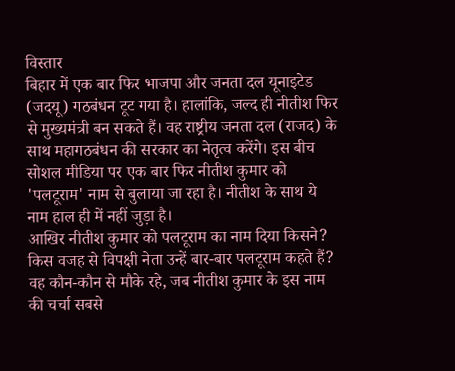विस्तार
बिहार में एक बार फिर भाजपा और जनता दल यूनाइटेड (जदयू) गठबंधन टूट गया है। हालांकि, जल्द ही नीतीश फिर से मुख्यमंत्री बन सकते हैं। वह राष्ट्रीय जनता दल (राजद) के साथ महागठबंधन की सरकार का नेतृत्व करेंगे। इस बीच सोशल मीडिया पर एक बार फिर नीतीश कुमार को 'पलटूराम' नाम से बुलाया जा रहा है। नीतीश के साथ ये नाम हाल ही में नहीं जुड़ा है।
आखिर नीतीश कुमार को पलटूराम का नाम दिया किसने? किस वजह से विपक्षी नेता उन्हें बार-बार पलटूराम कहते हैं? वह कौन-कौन से मौके रहे, जब नीतीश कुमार के इस नाम की चर्चा सबसे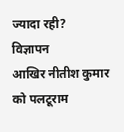ज्यादा रही?
विज्ञापन
आखिर नीतीश कुमार को पलटूराम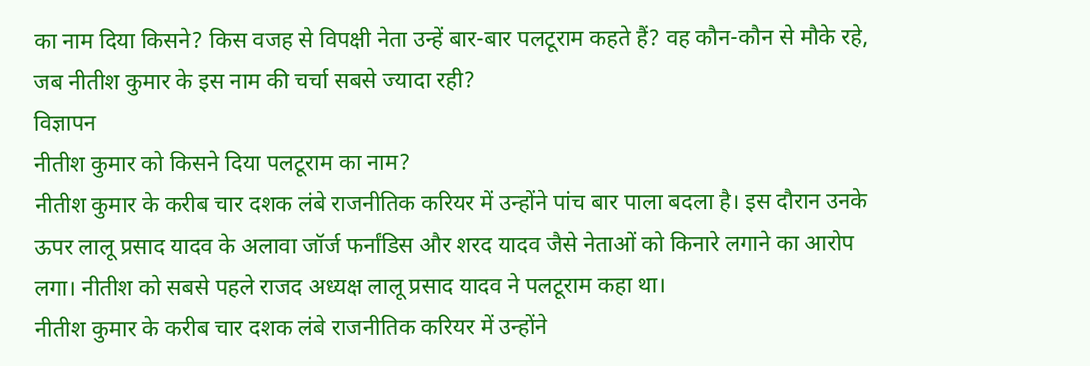का नाम दिया किसने? किस वजह से विपक्षी नेता उन्हें बार-बार पलटूराम कहते हैं? वह कौन-कौन से मौके रहे, जब नीतीश कुमार के इस नाम की चर्चा सबसे ज्यादा रही?
विज्ञापन
नीतीश कुमार को किसने दिया पलटूराम का नाम?
नीतीश कुमार के करीब चार दशक लंबे राजनीतिक करियर में उन्होंने पांच बार पाला बदला है। इस दौरान उनके ऊपर लालू प्रसाद यादव के अलावा जॉर्ज फर्नांडिस और शरद यादव जैसे नेताओं को किनारे लगाने का आरोप लगा। नीतीश को सबसे पहले राजद अध्यक्ष लालू प्रसाद यादव ने पलटूराम कहा था।
नीतीश कुमार के करीब चार दशक लंबे राजनीतिक करियर में उन्होंने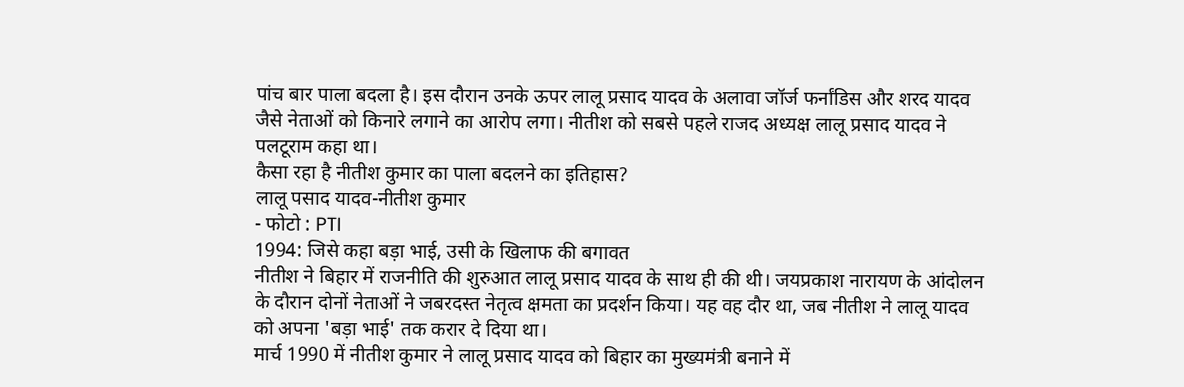पांच बार पाला बदला है। इस दौरान उनके ऊपर लालू प्रसाद यादव के अलावा जॉर्ज फर्नांडिस और शरद यादव जैसे नेताओं को किनारे लगाने का आरोप लगा। नीतीश को सबसे पहले राजद अध्यक्ष लालू प्रसाद यादव ने पलटूराम कहा था।
कैसा रहा है नीतीश कुमार का पाला बदलने का इतिहास?
लालू पसाद यादव-नीतीश कुमार
- फोटो : PTI
1994: जिसे कहा बड़ा भाई, उसी के खिलाफ की बगावत
नीतीश ने बिहार में राजनीति की शुरुआत लालू प्रसाद यादव के साथ ही की थी। जयप्रकाश नारायण के आंदोलन के दौरान दोनों नेताओं ने जबरदस्त नेतृत्व क्षमता का प्रदर्शन किया। यह वह दौर था, जब नीतीश ने लालू यादव को अपना 'बड़ा भाई' तक करार दे दिया था।
मार्च 1990 में नीतीश कुमार ने लालू प्रसाद यादव को बिहार का मुख्यमंत्री बनाने में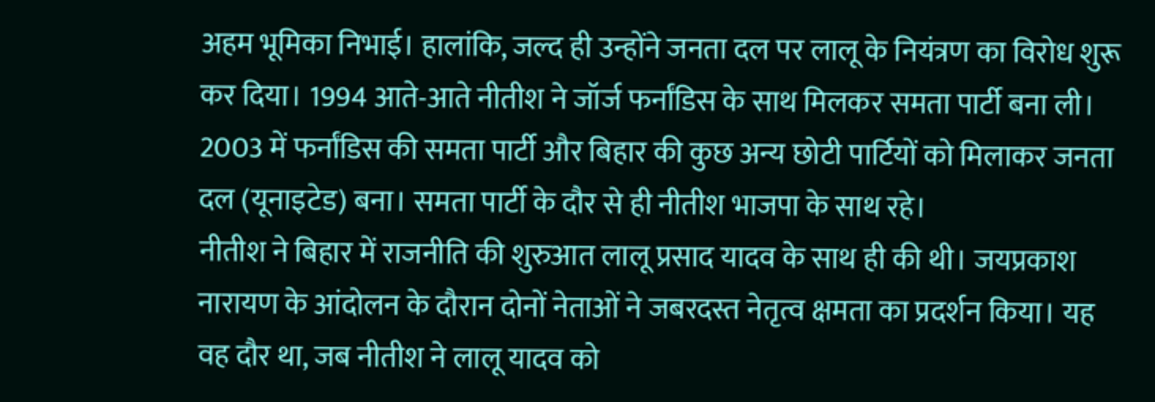अहम भूमिका निभाई। हालांकि, जल्द ही उन्होंने जनता दल पर लालू के नियंत्रण का विरोध शुरू कर दिया। 1994 आते-आते नीतीश ने जॉर्ज फर्नांडिस के साथ मिलकर समता पार्टी बना ली। 2003 में फर्नांडिस की समता पार्टी और बिहार की कुछ अन्य छोटी पार्टियों को मिलाकर जनता दल (यूनाइटेड) बना। समता पार्टी के दौर से ही नीतीश भाजपा के साथ रहे।
नीतीश ने बिहार में राजनीति की शुरुआत लालू प्रसाद यादव के साथ ही की थी। जयप्रकाश नारायण के आंदोलन के दौरान दोनों नेताओं ने जबरदस्त नेतृत्व क्षमता का प्रदर्शन किया। यह वह दौर था, जब नीतीश ने लालू यादव को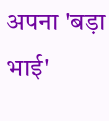अपना 'बड़ा भाई'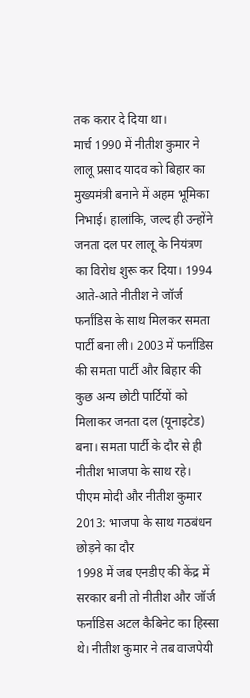तक करार दे दिया था।
मार्च 1990 में नीतीश कुमार ने लालू प्रसाद यादव को बिहार का मुख्यमंत्री बनाने में अहम भूमिका निभाई। हालांकि, जल्द ही उन्होंने जनता दल पर लालू के नियंत्रण का विरोध शुरू कर दिया। 1994 आते-आते नीतीश ने जॉर्ज फर्नांडिस के साथ मिलकर समता पार्टी बना ली। 2003 में फर्नांडिस की समता पार्टी और बिहार की कुछ अन्य छोटी पार्टियों को मिलाकर जनता दल (यूनाइटेड) बना। समता पार्टी के दौर से ही नीतीश भाजपा के साथ रहे।
पीएम मोदी और नीतीश कुमार
2013: भाजपा के साथ गठबंधन छोड़ने का दौर
1998 में जब एनडीए की केंद्र में सरकार बनी तो नीतीश और जॉर्ज फर्नाडिस अटल कैबिनेट का हिस्सा थे। नीतीश कुमार ने तब वाजपेयी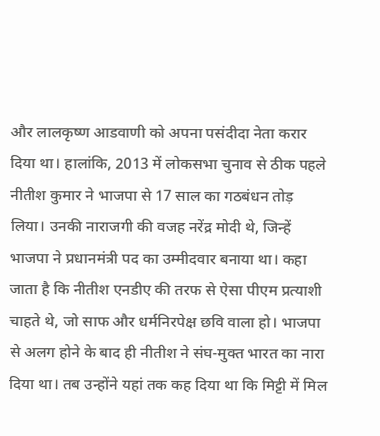और लालकृष्ण आडवाणी को अपना पसंदीदा नेता करार दिया था। हालांकि, 2013 में लोकसभा चुनाव से ठीक पहले नीतीश कुमार ने भाजपा से 17 साल का गठबंधन तोड़ लिया। उनकी नाराजगी की वजह नरेंद्र मोदी थे, जिन्हें भाजपा ने प्रधानमंत्री पद का उम्मीदवार बनाया था। कहा जाता है कि नीतीश एनडीए की तरफ से ऐसा पीएम प्रत्याशी चाहते थे, जो साफ और धर्मनिरपेक्ष छवि वाला हो। भाजपा से अलग होने के बाद ही नीतीश ने संघ-मुक्त भारत का नारा दिया था। तब उन्होंने यहां तक कह दिया था कि मिट्टी में मिल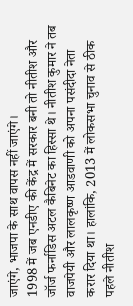जाएंगे, भाजपा के साथ वापस नहीं जाएंगे।
1998 में जब एनडीए की केंद्र में सरकार बनी तो नीतीश और जॉर्ज फर्नाडिस अटल कैबिनेट का हिस्सा थे। नीतीश कुमार ने तब वाजपेयी और लालकृष्ण आडवाणी को अपना पसंदीदा नेता करार दिया था। हालांकि, 2013 में लोकसभा चुनाव से ठीक पहले नीतीश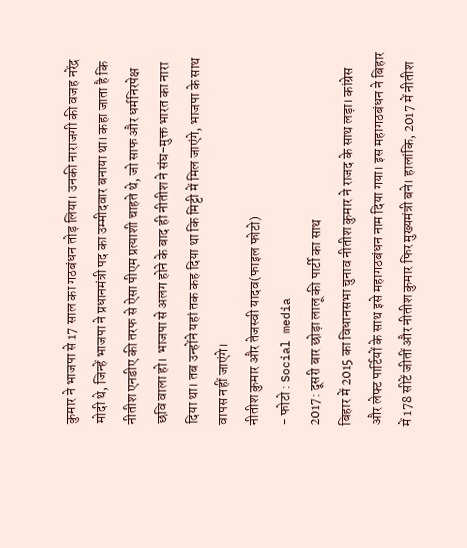कुमार ने भाजपा से 17 साल का गठबंधन तोड़ लिया। उनकी नाराजगी की वजह नरेंद्र मोदी थे, जिन्हें भाजपा ने प्रधानमंत्री पद का उम्मीदवार बनाया था। कहा जाता है कि नीतीश एनडीए की तरफ से ऐसा पीएम प्रत्याशी चाहते थे, जो साफ और धर्मनिरपेक्ष छवि वाला हो। भाजपा से अलग होने के बाद ही नीतीश ने संघ-मुक्त भारत का नारा दिया था। तब उन्होंने यहां तक कह दिया था कि मिट्टी में मिल जाएंगे, भाजपा के साथ वापस नहीं जाएंगे।
नीतीश कुमार और तेजस्वी यादव(फाइल फोटो)
- फोटो : Social media
2017: दूसरी बार छोड़ा लालू की पार्टी का साथ
बिहार में 2015 का विधानसभा चुनाव नीतीश कुमार ने राजद के साथ लड़ा। कांग्रेस और लेफ्ट पार्टियों के साथ इसे महागठबंधन नाम दिया गया। इस महागठबंधन ने बिहार में 178 सीटें जीतीं और नीतीश कुमार फिर मुख्यमंत्री बने। हालांकि, 2017 में नीतीश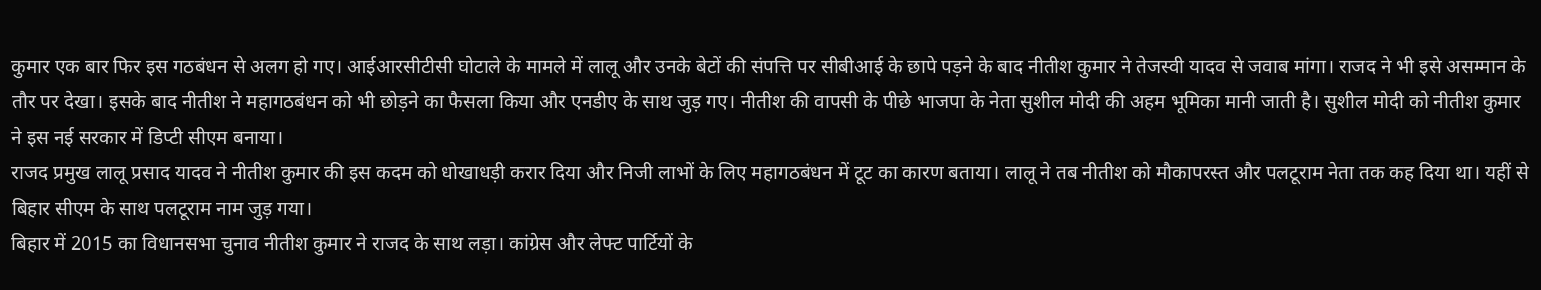कुमार एक बार फिर इस गठबंधन से अलग हो गए। आईआरसीटीसी घोटाले के मामले में लालू और उनके बेटों की संपत्ति पर सीबीआई के छापे पड़ने के बाद नीतीश कुमार ने तेजस्वी यादव से जवाब मांगा। राजद ने भी इसे असम्मान के तौर पर देखा। इसके बाद नीतीश ने महागठबंधन को भी छोड़ने का फैसला किया और एनडीए के साथ जुड़ गए। नीतीश की वापसी के पीछे भाजपा के नेता सुशील मोदी की अहम भूमिका मानी जाती है। सुशील मोदी को नीतीश कुमार ने इस नई सरकार में डिप्टी सीएम बनाया।
राजद प्रमुख लालू प्रसाद यादव ने नीतीश कुमार की इस कदम को धोखाधड़ी करार दिया और निजी लाभों के लिए महागठबंधन में टूट का कारण बताया। लालू ने तब नीतीश को मौकापरस्त और पलटूराम नेता तक कह दिया था। यहीं से बिहार सीएम के साथ पलटूराम नाम जुड़ गया।
बिहार में 2015 का विधानसभा चुनाव नीतीश कुमार ने राजद के साथ लड़ा। कांग्रेस और लेफ्ट पार्टियों के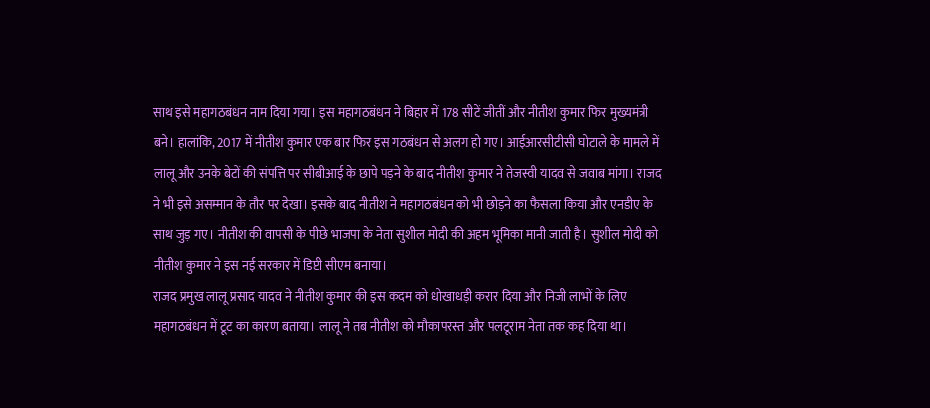साथ इसे महागठबंधन नाम दिया गया। इस महागठबंधन ने बिहार में 178 सीटें जीतीं और नीतीश कुमार फिर मुख्यमंत्री बने। हालांकि, 2017 में नीतीश कुमार एक बार फिर इस गठबंधन से अलग हो गए। आईआरसीटीसी घोटाले के मामले में लालू और उनके बेटों की संपत्ति पर सीबीआई के छापे पड़ने के बाद नीतीश कुमार ने तेजस्वी यादव से जवाब मांगा। राजद ने भी इसे असम्मान के तौर पर देखा। इसके बाद नीतीश ने महागठबंधन को भी छोड़ने का फैसला किया और एनडीए के साथ जुड़ गए। नीतीश की वापसी के पीछे भाजपा के नेता सुशील मोदी की अहम भूमिका मानी जाती है। सुशील मोदी को नीतीश कुमार ने इस नई सरकार में डिप्टी सीएम बनाया।
राजद प्रमुख लालू प्रसाद यादव ने नीतीश कुमार की इस कदम को धोखाधड़ी करार दिया और निजी लाभों के लिए महागठबंधन में टूट का कारण बताया। लालू ने तब नीतीश को मौकापरस्त और पलटूराम नेता तक कह दिया था।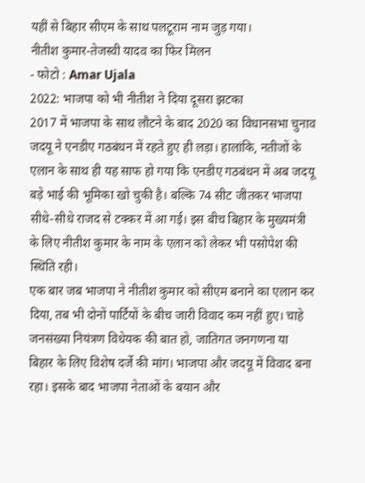यहीं से बिहार सीएम के साथ पलटूराम नाम जुड़ गया।
नीतीश कुमार-तेजस्वी यादव का फिर मिलन
- फोटो : Amar Ujala
2022: भाजपा को भी नीतीश ने दिया दूसरा झटका
2017 में भाजपा के साथ लौटने के बाद 2020 का विधानसभा चुनाव जदयू ने एनडीए गठबंधन में रहते हुए ही लड़ा। हालांकि, नतीजों के एलान के साथ ही यह साफ हो गया कि एनडीए गठबंधन में अब जदयू बड़े भाई की भूमिका खो चुकी है। बल्कि 74 सीट जीतकर भाजपा सीधे-सीधे राजद से टक्कर में आ गई। इस बीच बिहार के मुख्यमंत्री के लिए नीतीश कुमार के नाम के एलान को लेकर भी पसोपेश की स्थिति रही।
एक बार जब भाजपा ने नीतीश कुमार को सीएम बनाने का एलान कर दिया, तब भी दोनों पार्टियों के बीच जारी विवाद कम नहीं हुए। चाहे जनसंख्या नियंत्रण विधेयक की बात हो, जातिगत जनगणना या बिहार के लिए विशेष दर्जे की मांग। भाजपा और जदयू में विवाद बना रहा। इसके बाद भाजपा नेताओं के बयान और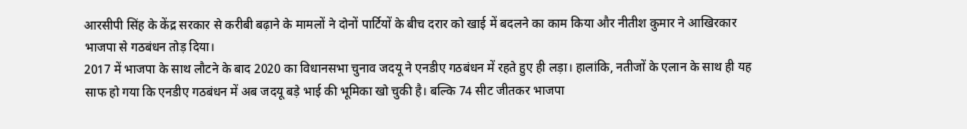आरसीपी सिंह के केंद्र सरकार से करीबी बढ़ाने के मामलों ने दोनों पार्टियों के बीच दरार को खाई में बदलने का काम किया और नीतीश कुमार ने आखिरकार भाजपा से गठबंधन तोड़ दिया।
2017 में भाजपा के साथ लौटने के बाद 2020 का विधानसभा चुनाव जदयू ने एनडीए गठबंधन में रहते हुए ही लड़ा। हालांकि, नतीजों के एलान के साथ ही यह साफ हो गया कि एनडीए गठबंधन में अब जदयू बड़े भाई की भूमिका खो चुकी है। बल्कि 74 सीट जीतकर भाजपा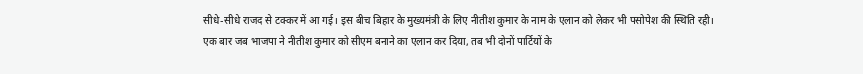सीधे-सीधे राजद से टक्कर में आ गई। इस बीच बिहार के मुख्यमंत्री के लिए नीतीश कुमार के नाम के एलान को लेकर भी पसोपेश की स्थिति रही।
एक बार जब भाजपा ने नीतीश कुमार को सीएम बनाने का एलान कर दिया, तब भी दोनों पार्टियों के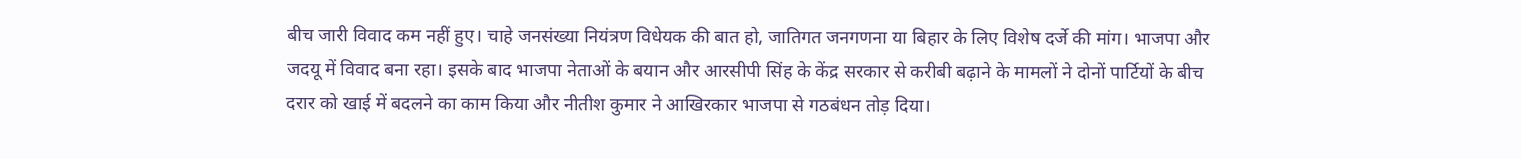बीच जारी विवाद कम नहीं हुए। चाहे जनसंख्या नियंत्रण विधेयक की बात हो, जातिगत जनगणना या बिहार के लिए विशेष दर्जे की मांग। भाजपा और जदयू में विवाद बना रहा। इसके बाद भाजपा नेताओं के बयान और आरसीपी सिंह के केंद्र सरकार से करीबी बढ़ाने के मामलों ने दोनों पार्टियों के बीच दरार को खाई में बदलने का काम किया और नीतीश कुमार ने आखिरकार भाजपा से गठबंधन तोड़ दिया।